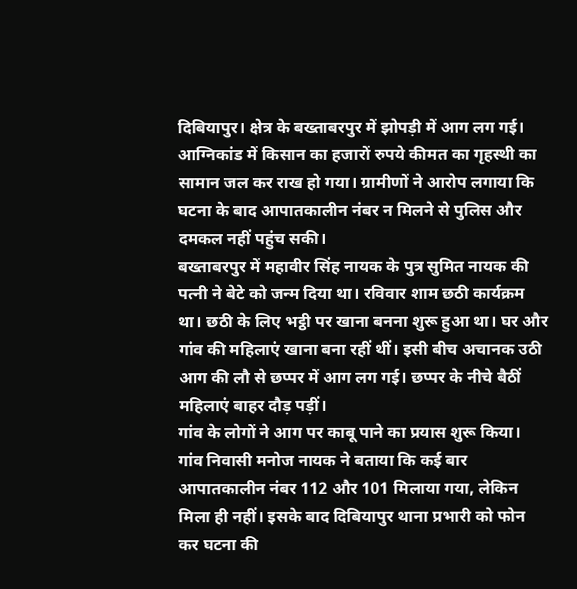दिबियापुर। क्षेत्र के बख्ताबरपुर में झोपड़ी में आग लग गई। आग्निकांड में किसान का हजारों रुपये कीमत का गृहस्थी का सामान जल कर राख हो गया। ग्रामीणों ने आरोप लगाया कि घटना के बाद आपातकालीन नंबर न मिलने से पुलिस और दमकल नहीं पहुंच सकी।
बख्ताबरपुर में महावीर सिंह नायक के पुत्र सुमित नायक की पत्नी ने बेटे को जन्म दिया था। रविवार शाम छठी कार्यक्रम था। छठी के लिए भट्ठी पर खाना बनना शुरू हुआ था। घर और गांव की महिलाएं खाना बना रहीं थीं। इसी बीच अचानक उठी आग की लौ से छप्पर में आग लग गई। छप्पर के नीचे बैठीं महिलाएं बाहर दौड़ पड़ीं।
गांव के लोगों ने आग पर काबू पाने का प्रयास शुरू किया। गांव निवासी मनोज नायक ने बताया कि कई बार आपातकालीन नंबर 112 और 101 मिलाया गया, लेकिन मिला ही नहीं। इसके बाद दिबियापुर थाना प्रभारी को फोन कर घटना की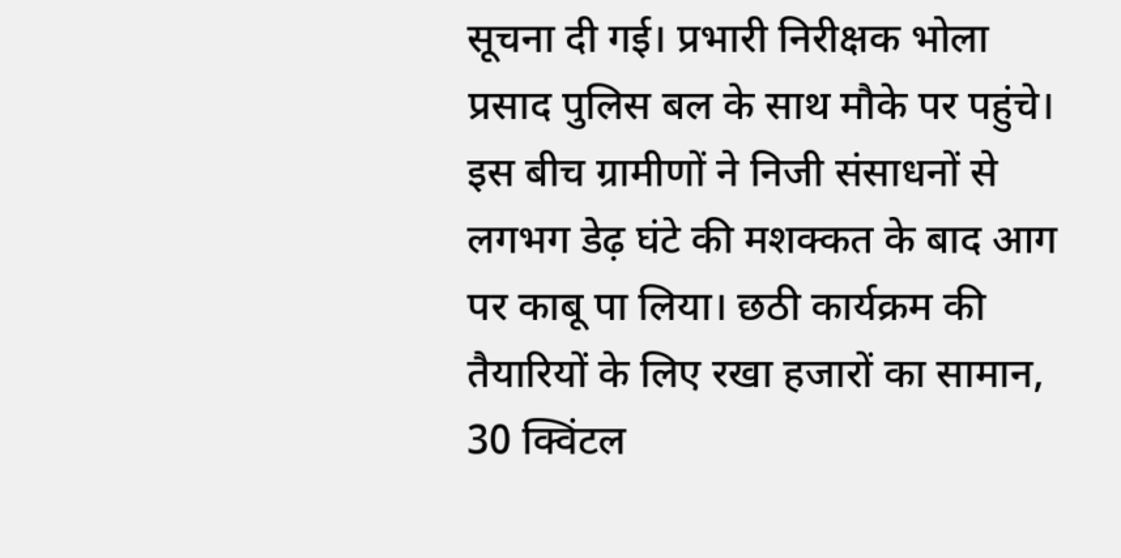सूचना दी गई। प्रभारी निरीक्षक भोला प्रसाद पुलिस बल के साथ मौके पर पहुंचे।
इस बीच ग्रामीणों ने निजी संसाधनों से लगभग डेढ़ घंटे की मशक्कत के बाद आग पर काबू पा लिया। छठी कार्यक्रम की तैयारियों के लिए रखा हजारों का सामान, 30 क्विंटल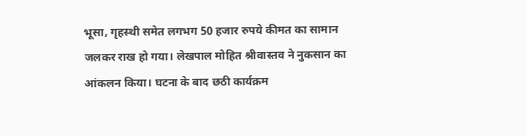भूसा, गृहस्थी समेत लगभग 50 हजार रुपये कीमत का सामान जलकर राख हो गया। लेखपाल मोहित श्रीवास्तव ने नुकसान का आंकलन किया। घटना के बाद छठी कार्यक्रम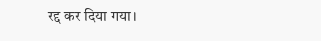रद्द कर दिया गया।